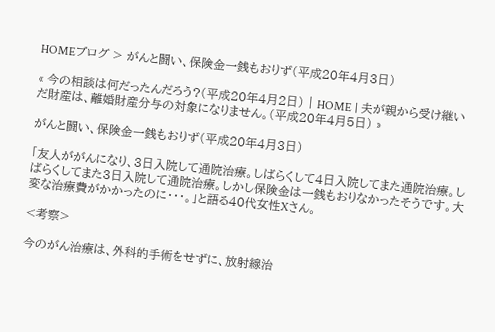HOMEブログ > がんと闘い、保険金一銭もおりず(平成20年4月3日)

« 今の相談は何だったんだろう?(平成20年4月2日) | HOME | 夫が親から受け継いだ財産は、離婚財産分与の対象になりません。(平成20年4月5日) »

がんと闘い、保険金一銭もおりず(平成20年4月3日)

「友人ががんになり、3日入院して通院治療。しばらくして4日入院してまた通院治療。しばらくしてまた3日入院して通院治療。しかし保険金は一銭もおりなかったそうです。大変な治療費がかかったのに・・・。」と語る40代女性Xさん。

<考察>

今のがん治療は、外科的手術をせずに、放射線治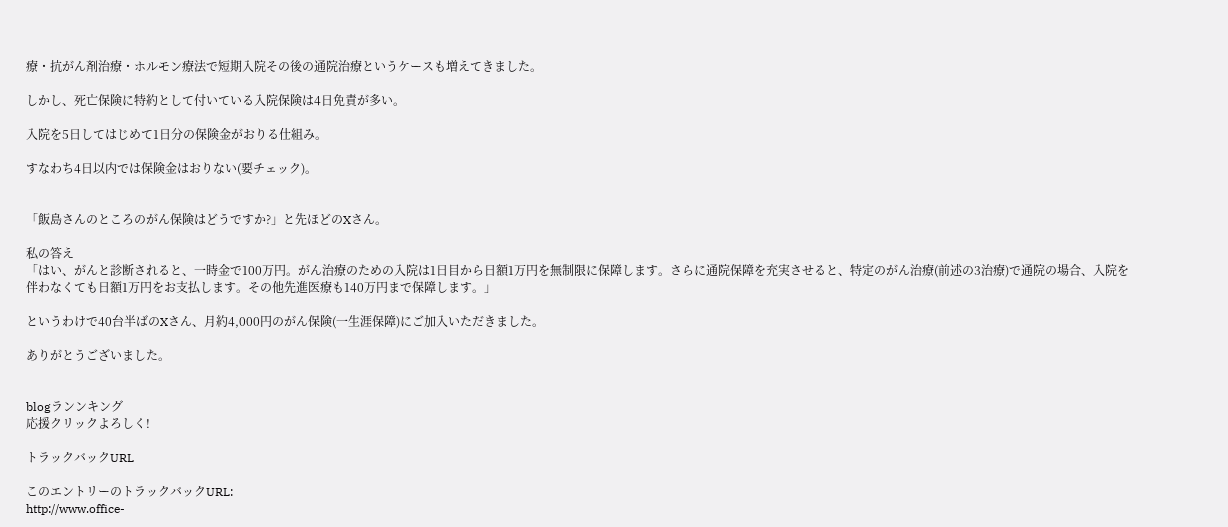療・抗がん剤治療・ホルモン療法で短期入院その後の通院治療というケースも増えてきました。

しかし、死亡保険に特約として付いている入院保険は4日免責が多い。

入院を5日してはじめて1日分の保険金がおりる仕組み。

すなわち4日以内では保険金はおりない(要チェック)。


「飯島さんのところのがん保険はどうですか?」と先ほどのXさん。

私の答え
「はい、がんと診断されると、一時金で100万円。がん治療のための入院は1日目から日額1万円を無制限に保障します。さらに通院保障を充実させると、特定のがん治療(前述の3治療)で通院の場合、入院を伴わなくても日額1万円をお支払します。その他先進医療も140万円まで保障します。」

というわけで40台半ばのXさん、月約4,000円のがん保険(一生涯保障)にご加入いただきました。

ありがとうございました。


blogランンキング
応援クリックよろしく!

トラックバックURL

このエントリーのトラックバックURL:
http://www.office-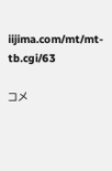iijima.com/mt/mt-tb.cgi/63

コメ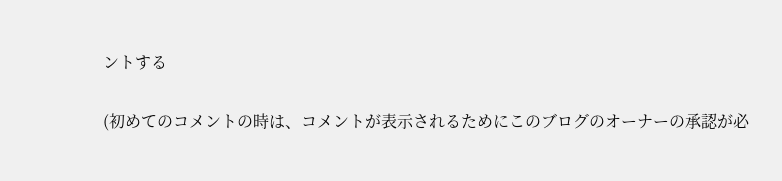ントする

(初めてのコメントの時は、コメントが表示されるためにこのブログのオーナーの承認が必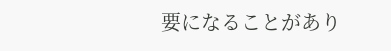要になることがあり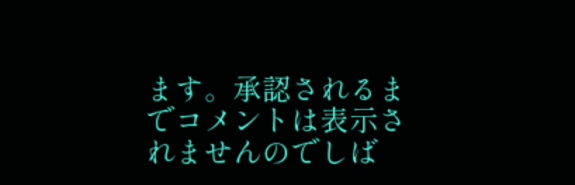ます。承認されるまでコメントは表示されませんのでしば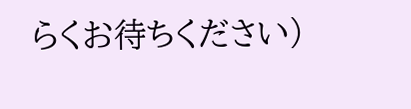らくお待ちください)